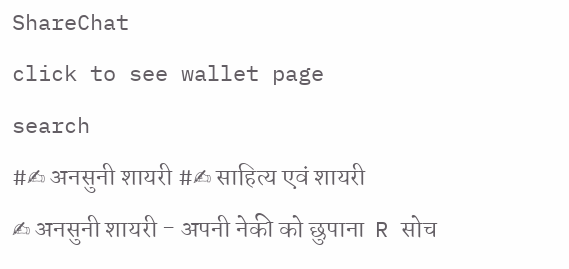ShareChat
click to see wallet page
search
#✍ अनसुनी शायरी #✍ साहित्य एवं शायरी
✍ अनसुनी शायरी - अपनी नेकी को छुपाना  R सोच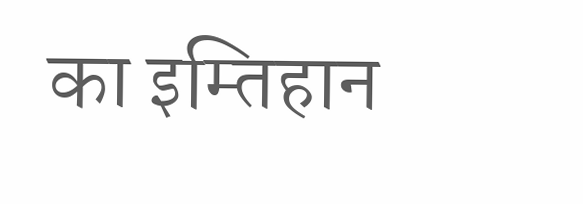का इम्तिहान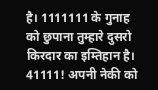है। 1111111 के गुनाह को छुपाना तुम्हारे दुसरो किरदार का इम्तिहान है। 41111! अपनी नेकी को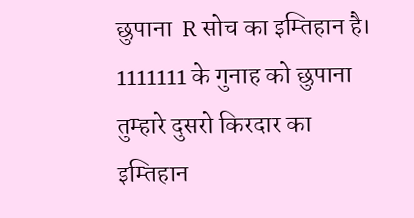छुपाना  R सोच का इम्तिहान है। 1111111 के गुनाह को छुपाना तुम्हारे दुसरो किरदार का इम्तिहान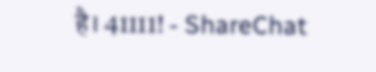है। 41111! - ShareChat